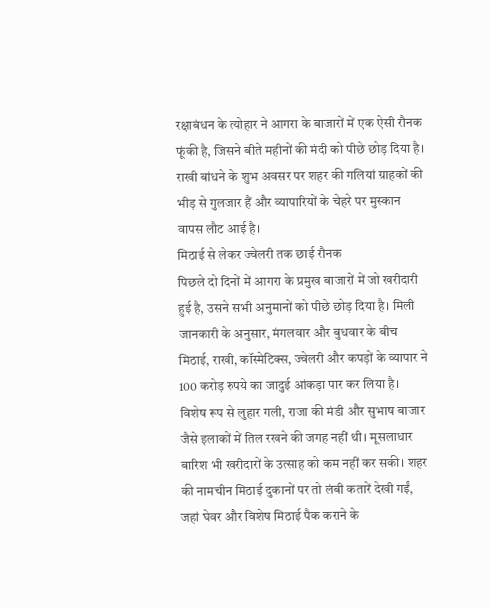रक्षाबंधन के त्योहार ने आगरा के बाजारों में एक ऐसी रौनक फूंकी है, जिसने बीते महीनों की मंदी को पीछे छोड़ दिया है। राखी बांधने के शुभ अवसर पर शहर की गलियां ग्राहकों की भीड़ से गुलजार हैं और व्यापारियों के चेहरे पर मुस्कान वापस लौट आई है।
मिठाई से लेकर ज्वेलरी तक छाई रौनक
पिछले दो दिनों में आगरा के प्रमुख बाजारों में जो खरीदारी हुई है, उसने सभी अनुमानों को पीछे छोड़ दिया है। मिली जानकारी के अनुसार, मंगलवार और बुधवार के बीच मिठाई, राखी, कॉस्मेटिक्स, ज्वेलरी और कपड़ों के व्यापार ने 100 करोड़ रुपये का जादुई आंकड़ा पार कर लिया है।
विशेष रूप से लुहार गली, राजा की मंडी और सुभाष बाजार जैसे इलाकों में तिल रखने की जगह नहीं थी। मूसलाधार बारिश भी खरीदारों के उत्साह को कम नहीं कर सकी। शहर की नामचीन मिठाई दुकानों पर तो लंबी कतारें देखी गईं, जहां घेवर और विशेष मिठाई पैक कराने के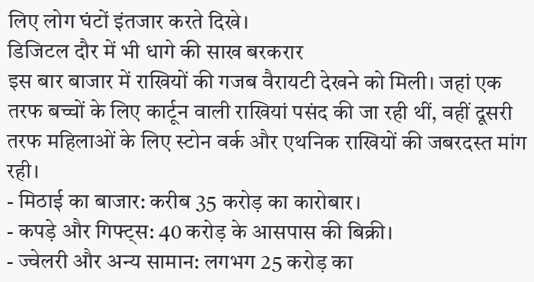लिए लोग घंटों इंतजार करते दिखे।
डिजिटल दौर में भी धागे की साख बरकरार
इस बार बाजार में राखियों की गजब वैरायटी देखने को मिली। जहां एक तरफ बच्चों के लिए कार्टून वाली राखियां पसंद की जा रही थीं, वहीं दूसरी तरफ महिलाओं के लिए स्टोन वर्क और एथनिक राखियों की जबरदस्त मांग रही।
- मिठाई का बाजार: करीब 35 करोड़ का कारोबार।
- कपड़े और गिफ्ट्स: 40 करोड़ के आसपास की बिक्री।
- ज्वेलरी और अन्य सामान: लगभग 25 करोड़ का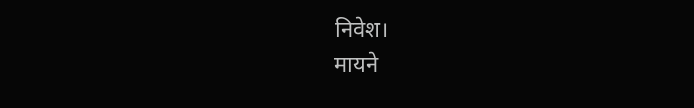निवेश।
मायने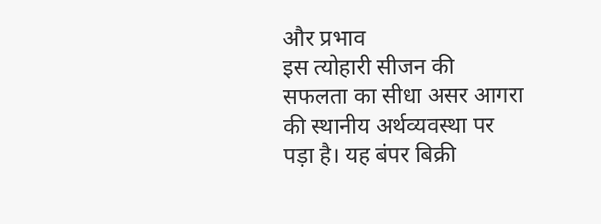और प्रभाव
इस त्योहारी सीजन की सफलता का सीधा असर आगरा की स्थानीय अर्थव्यवस्था पर पड़ा है। यह बंपर बिक्री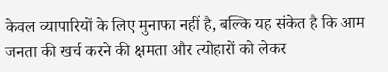केवल व्यापारियों के लिए मुनाफा नहीं है, बल्कि यह संकेत है कि आम जनता की खर्च करने की क्षमता और त्योहारों को लेकर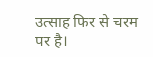उत्साह फिर से चरम पर है।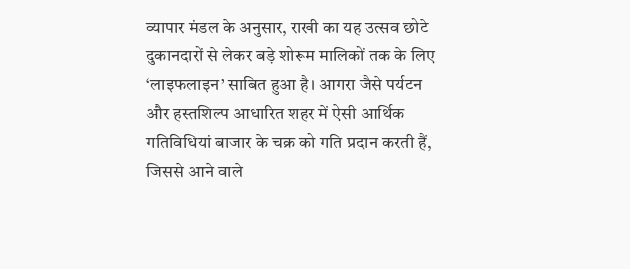व्यापार मंडल के अनुसार, राखी का यह उत्सव छोटे दुकानदारों से लेकर बड़े शोरूम मालिकों तक के लिए ‘लाइफलाइन’ साबित हुआ है। आगरा जैसे पर्यटन और हस्तशिल्प आधारित शहर में ऐसी आर्थिक गतिविधियां बाजार के चक्र को गति प्रदान करती हैं, जिससे आने वाले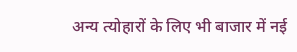अन्य त्योहारों के लिए भी बाजार में नई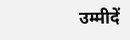उम्मीदें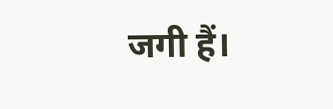जगी हैं।